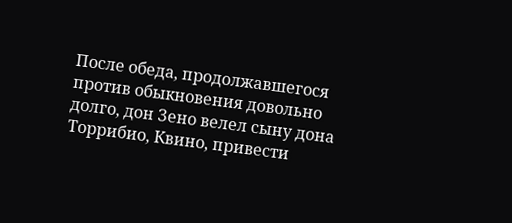После обеда, продолжавшегося против обыкновения довольно долго, дон Зено велел сыну дона Торрибио, Квино, привести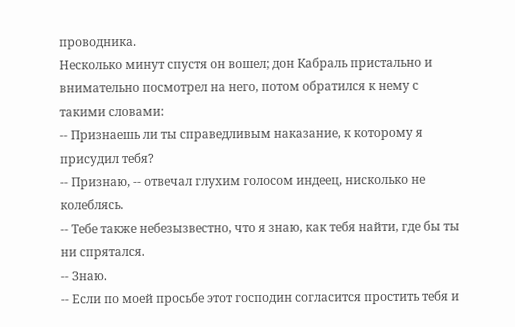проводника.
Несколько минут спустя он вошел; дон Кабраль пристально и внимательно посмотрел на него, потом обратился к нему с такими словами:
-- Признаешь ли ты справедливым наказание, к которому я присудил тебя?
-- Признаю, -- отвечал глухим голосом индеец, нисколько не колеблясь.
-- Тебе также небезызвестно, что я знаю, как тебя найти, где бы ты ни спрятался.
-- Знаю.
-- Если по моей просьбе этот господин согласится простить тебя и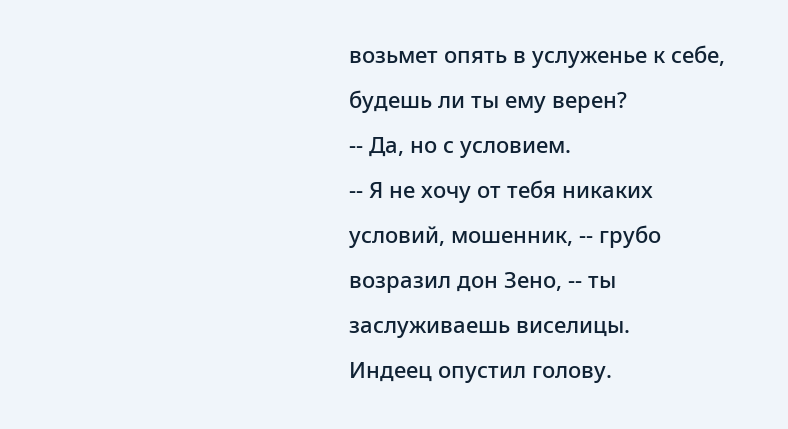возьмет опять в услуженье к себе, будешь ли ты ему верен?
-- Да, но с условием.
-- Я не хочу от тебя никаких условий, мошенник, -- грубо возразил дон Зено, -- ты заслуживаешь виселицы.
Индеец опустил голову.